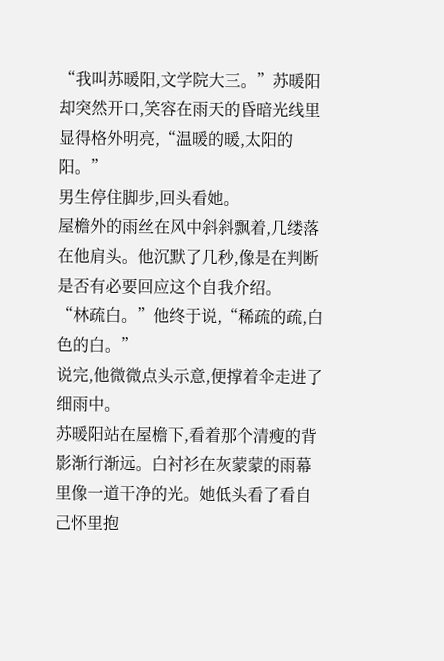“我叫苏暖阳,文学院大三。”苏暖阳却突然开口,笑容在雨天的昏暗光线里显得格外明亮,“温暖的暖,太阳的阳。”
男生停住脚步,回头看她。
屋檐外的雨丝在风中斜斜飘着,几缕落在他肩头。他沉默了几秒,像是在判断是否有必要回应这个自我介绍。
“林疏白。”他终于说,“稀疏的疏,白色的白。”
说完,他微微点头示意,便撑着伞走进了细雨中。
苏暖阳站在屋檐下,看着那个清瘦的背影渐行渐远。白衬衫在灰蒙蒙的雨幕里像一道干净的光。她低头看了看自己怀里抱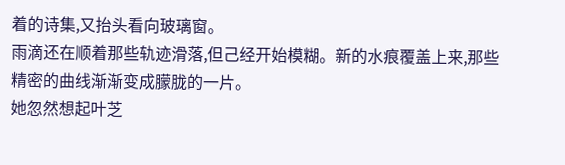着的诗集,又抬头看向玻璃窗。
雨滴还在顺着那些轨迹滑落,但己经开始模糊。新的水痕覆盖上来,那些精密的曲线渐渐变成朦胧的一片。
她忽然想起叶芝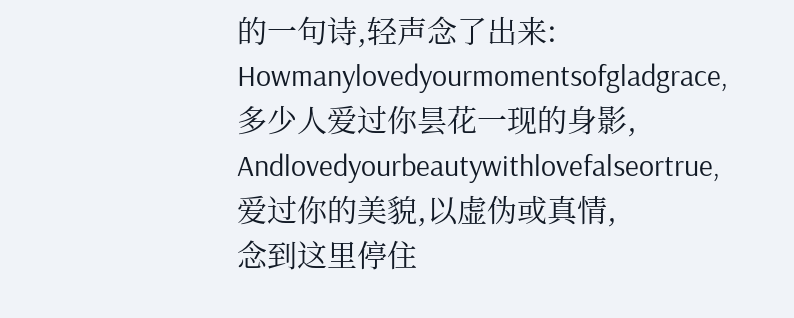的一句诗,轻声念了出来:
Howmanylovedyourmomentsofgladgrace,
多少人爱过你昙花一现的身影,
Andlovedyourbeautywithlovefalseortrue,
爱过你的美貌,以虚伪或真情,
念到这里停住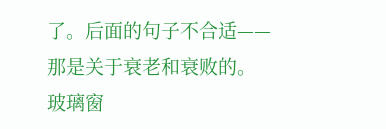了。后面的句子不合适——那是关于衰老和衰败的。
玻璃窗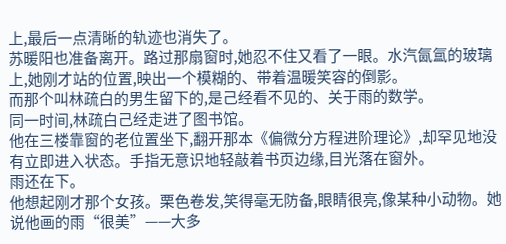上,最后一点清晰的轨迹也消失了。
苏暖阳也准备离开。路过那扇窗时,她忍不住又看了一眼。水汽氤氲的玻璃上,她刚才站的位置,映出一个模糊的、带着温暖笑容的倒影。
而那个叫林疏白的男生留下的,是己经看不见的、关于雨的数学。
同一时间,林疏白己经走进了图书馆。
他在三楼靠窗的老位置坐下,翻开那本《偏微分方程进阶理论》,却罕见地没有立即进入状态。手指无意识地轻敲着书页边缘,目光落在窗外。
雨还在下。
他想起刚才那个女孩。栗色卷发,笑得毫无防备,眼睛很亮,像某种小动物。她说他画的雨“很美”——大多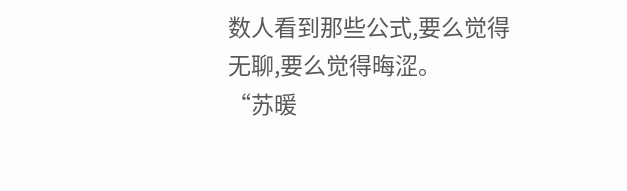数人看到那些公式,要么觉得无聊,要么觉得晦涩。
“苏暖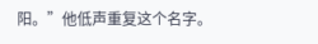阳。”他低声重复这个名字。